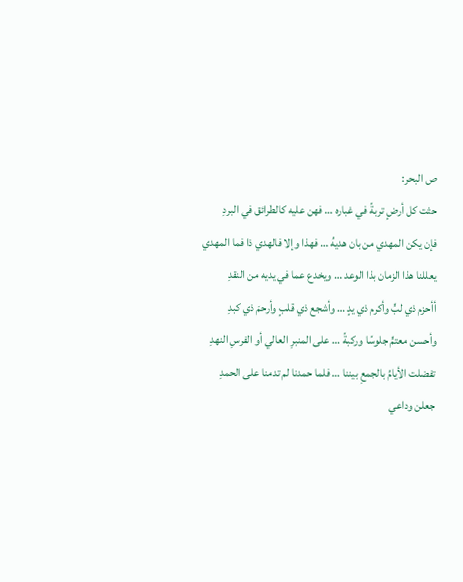ص البحر:
حثت كل أرضٍ تربةً في غباره … فهن عليه كالطرائق في البردِ
فإن يكن المهدي من بان هديهُ … فهذا وإلا فالهدي ذا فما المهدي
يعللنا هذا الزمان بذا الوعد … ويخدع عما في يديه من النقدِ
أأحزم ذي لبٍّ وأكرم ذي يدٍ … وأشجع ذي قلبٍ وأرحمَ ذي كبدِ
وأحسن معتمٍّ جلوسًا وركبةً … على المنبرِ العالي أو الفرسِ النهدِ
تفضلت الأيامُ بالجمعِ بيننا … فلما حمدنا لم تدمنا على الحمدِ
جعلن وداعي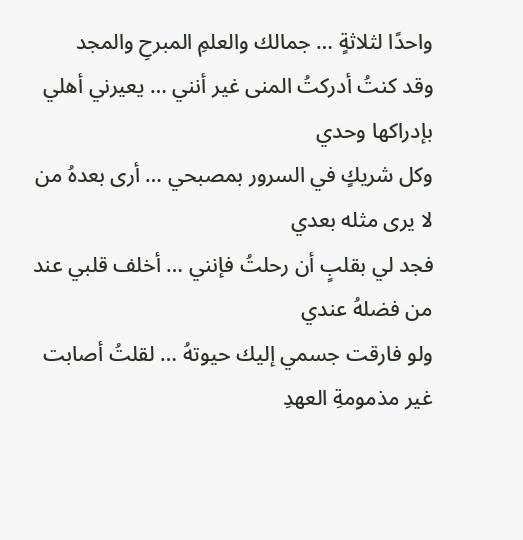واحدًا لثلاثةٍ … جمالك والعلمِ المبرحِ والمجد
وقد كنتُ أدركتُ المنى غير أنني … يعيرني أهلي بإدراكها وحدي
وكل شريكٍ في السرور بمصبحي … أرى بعدهُ من لا يرى مثله بعدي
فجد لي بقلبٍ أن رحلتُ فإنني … أخلف قلبي عند من فضلهُ عندي
ولو فارقت جسمي إليك حيوتهُ … لقلتُ أصابت غير مذمومةِ العهدِ